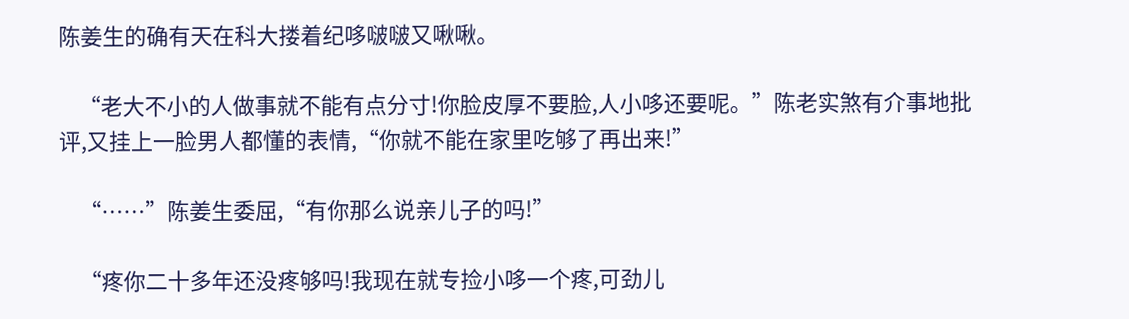陈姜生的确有天在科大搂着纪哆啵啵又啾啾。

    “老大不小的人做事就不能有点分寸!你脸皮厚不要脸,人小哆还要呢。”陈老实煞有介事地批评,又挂上一脸男人都懂的表情,“你就不能在家里吃够了再出来!”

    “……”陈姜生委屈,“有你那么说亲儿子的吗!”

    “疼你二十多年还没疼够吗!我现在就专捡小哆一个疼,可劲儿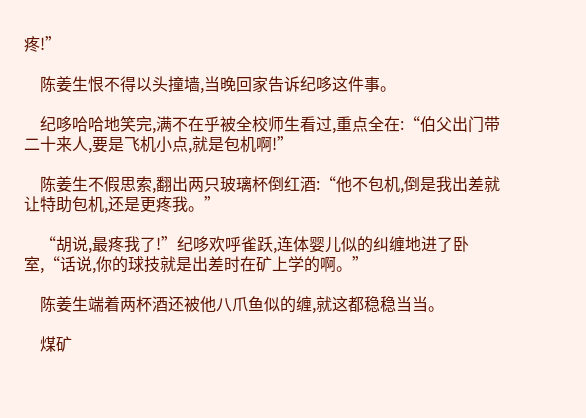疼!”

    陈姜生恨不得以头撞墙,当晚回家告诉纪哆这件事。

    纪哆哈哈地笑完,满不在乎被全校师生看过,重点全在:“伯父出门带二十来人,要是飞机小点,就是包机啊!”

    陈姜生不假思索,翻出两只玻璃杯倒红酒:“他不包机,倒是我出差就让特助包机,还是更疼我。”

    “胡说,最疼我了!”纪哆欢呼雀跃,连体婴儿似的纠缠地进了卧室,“话说,你的球技就是出差时在矿上学的啊。”

    陈姜生端着两杯酒还被他八爪鱼似的缠,就这都稳稳当当。

    煤矿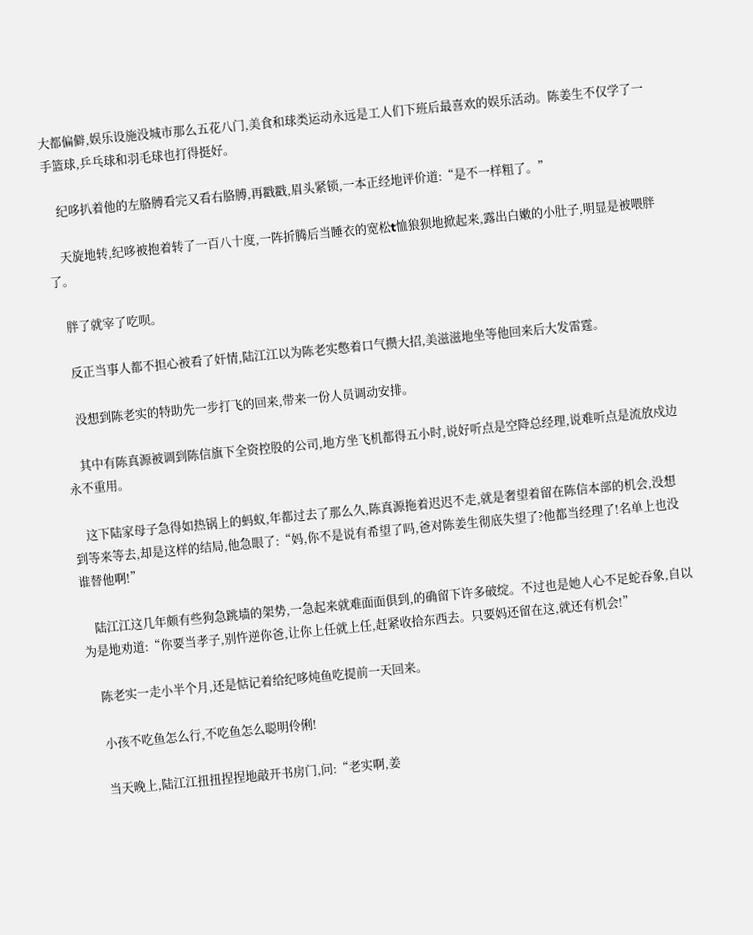大都偏僻,娱乐设施没城市那么五花八门,美食和球类运动永远是工人们下班后最喜欢的娱乐活动。陈姜生不仅学了一手篮球,乒乓球和羽毛球也打得挺好。

    纪哆扒着他的左胳膊看完又看右胳膊,再戳戳,眉头紧锁,一本正经地评价道:“是不一样粗了。”

    天旋地转,纪哆被抱着转了一百八十度,一阵折腾后当睡衣的宽松t恤狼狈地掀起来,露出白嫩的小肚子,明显是被喂胖了。

    胖了就宰了吃呗。

    反正当事人都不担心被看了奸情,陆江江以为陈老实憋着口气攒大招,美滋滋地坐等他回来后大发雷霆。

    没想到陈老实的特助先一步打飞的回来,带来一份人员调动安排。

    其中有陈真源被调到陈信旗下全资控股的公司,地方坐飞机都得五小时,说好听点是空降总经理,说难听点是流放戍边永不重用。

    这下陆家母子急得如热锅上的蚂蚁,年都过去了那么久,陈真源拖着迟迟不走,就是奢望着留在陈信本部的机会,没想到等来等去,却是这样的结局,他急眼了:“妈,你不是说有希望了吗,爸对陈姜生彻底失望了?他都当经理了!名单上也没谁替他啊!”

    陆江江这几年颇有些狗急跳墙的架势,一急起来就难面面俱到,的确留下许多破绽。不过也是她人心不足蛇吞象,自以为是地劝道:“你要当孝子,别忤逆你爸,让你上任就上任,赶紧收拾东西去。只要妈还留在这,就还有机会!”

    陈老实一走小半个月,还是惦记着给纪哆炖鱼吃提前一天回来。

    小孩不吃鱼怎么行,不吃鱼怎么聪明伶俐!

    当天晚上,陆江江扭扭捏捏地敲开书房门,问:“老实啊,姜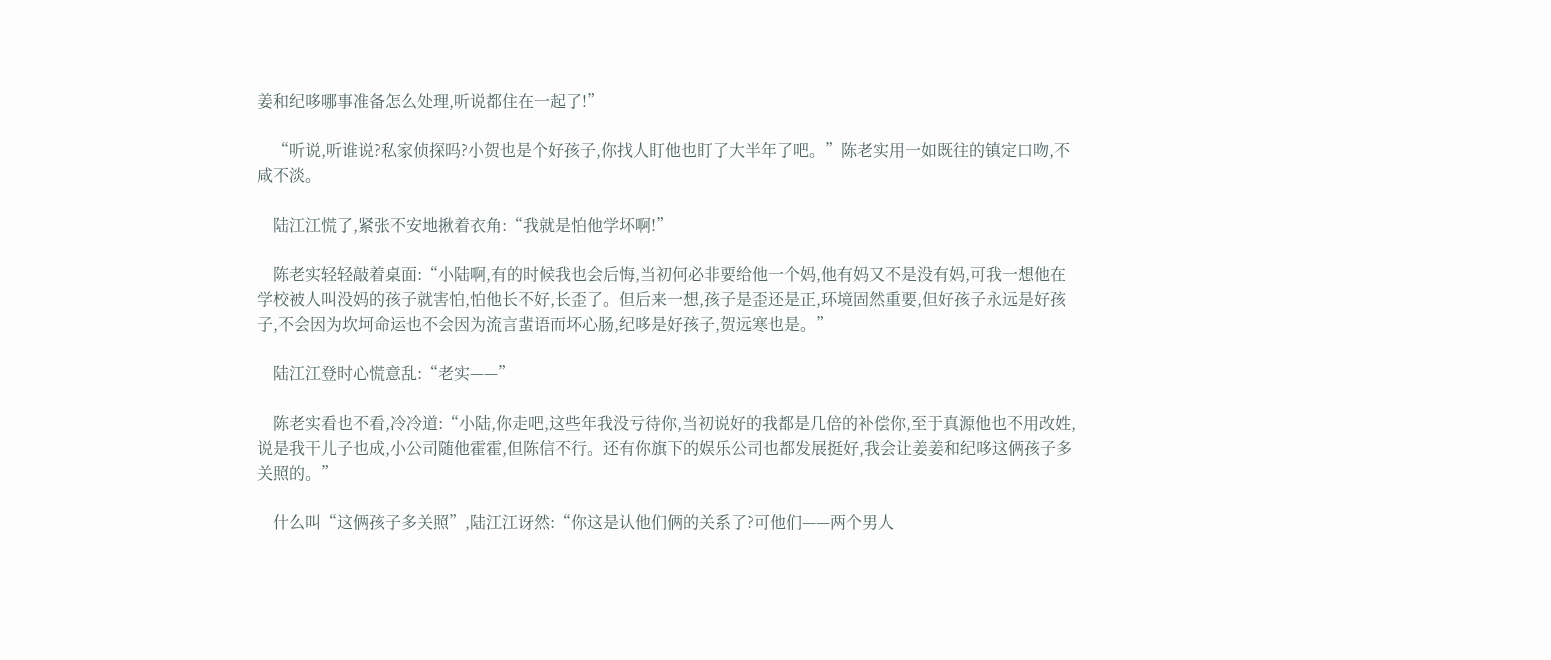姜和纪哆哪事准备怎么处理,听说都住在一起了!”

    “听说,听谁说?私家侦探吗?小贺也是个好孩子,你找人盯他也盯了大半年了吧。”陈老实用一如既往的镇定口吻,不咸不淡。

    陆江江慌了,紧张不安地揪着衣角:“我就是怕他学坏啊!”

    陈老实轻轻敲着桌面:“小陆啊,有的时候我也会后悔,当初何必非要给他一个妈,他有妈又不是没有妈,可我一想他在学校被人叫没妈的孩子就害怕,怕他长不好,长歪了。但后来一想,孩子是歪还是正,环境固然重要,但好孩子永远是好孩子,不会因为坎坷命运也不会因为流言蜚语而坏心肠,纪哆是好孩子,贺远寒也是。”

    陆江江登时心慌意乱:“老实——”

    陈老实看也不看,冷冷道:“小陆,你走吧,这些年我没亏待你,当初说好的我都是几倍的补偿你,至于真源他也不用改姓,说是我干儿子也成,小公司随他霍霍,但陈信不行。还有你旗下的娱乐公司也都发展挺好,我会让姜姜和纪哆这俩孩子多关照的。”

    什么叫“这俩孩子多关照”,陆江江讶然:“你这是认他们俩的关系了?可他们——两个男人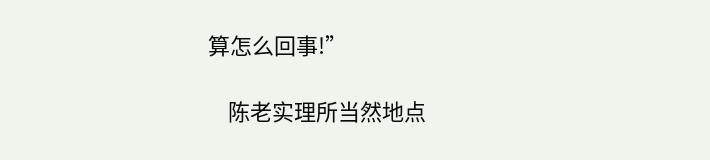算怎么回事!”

    陈老实理所当然地点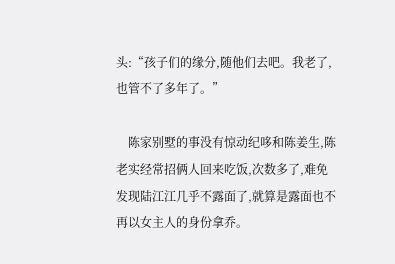头:“孩子们的缘分,随他们去吧。我老了,也管不了多年了。”

    陈家别墅的事没有惊动纪哆和陈姜生,陈老实经常招俩人回来吃饭,次数多了,难免发现陆江江几乎不露面了,就算是露面也不再以女主人的身份拿乔。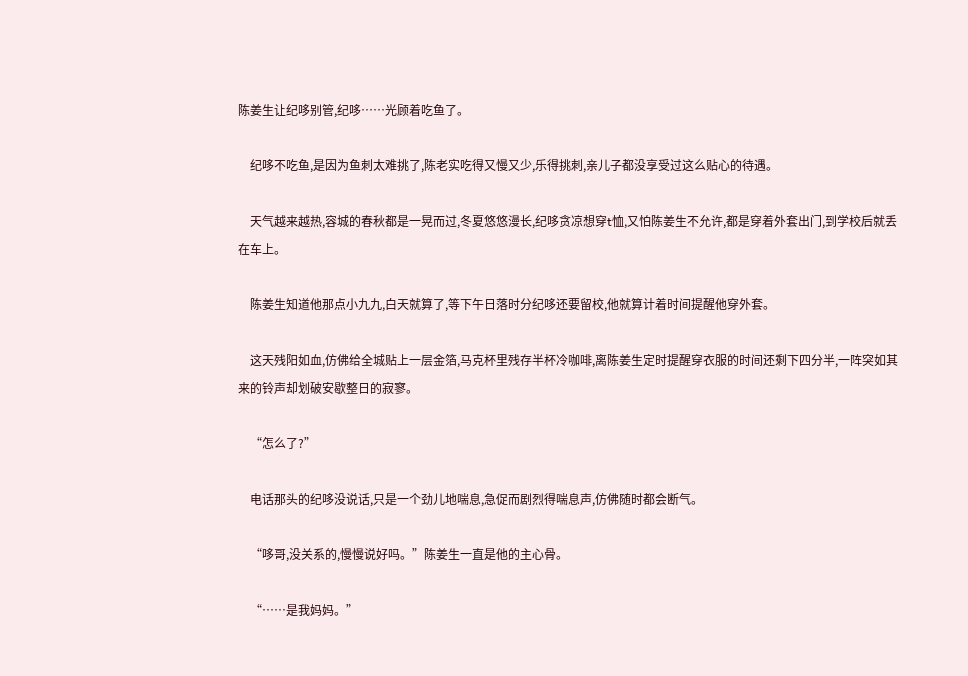陈姜生让纪哆别管,纪哆……光顾着吃鱼了。

    纪哆不吃鱼,是因为鱼刺太难挑了,陈老实吃得又慢又少,乐得挑刺,亲儿子都没享受过这么贴心的待遇。

    天气越来越热,容城的春秋都是一晃而过,冬夏悠悠漫长,纪哆贪凉想穿t恤,又怕陈姜生不允许,都是穿着外套出门,到学校后就丢在车上。

    陈姜生知道他那点小九九,白天就算了,等下午日落时分纪哆还要留校,他就算计着时间提醒他穿外套。

    这天残阳如血,仿佛给全城贴上一层金箔,马克杯里残存半杯冷咖啡,离陈姜生定时提醒穿衣服的时间还剩下四分半,一阵突如其来的铃声却划破安歇整日的寂寥。

    “怎么了?”

    电话那头的纪哆没说话,只是一个劲儿地喘息,急促而剧烈得喘息声,仿佛随时都会断气。

    “哆哥,没关系的,慢慢说好吗。”陈姜生一直是他的主心骨。

    “……是我妈妈。”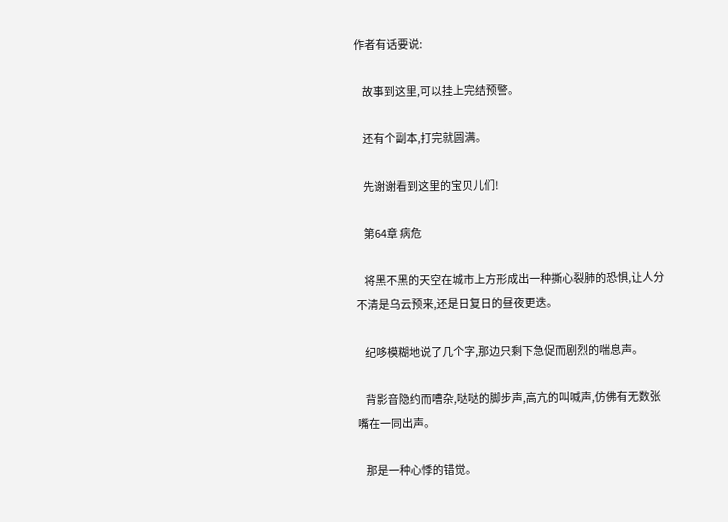作者有话要说:

    故事到这里,可以挂上完结预警。

    还有个副本,打完就圆满。

    先谢谢看到这里的宝贝儿们!

    第64章 病危

    将黑不黑的天空在城市上方形成出一种撕心裂肺的恐惧,让人分不清是乌云预来,还是日复日的昼夜更迭。

    纪哆模糊地说了几个字,那边只剩下急促而剧烈的喘息声。

    背影音隐约而嘈杂,哒哒的脚步声,高亢的叫喊声,仿佛有无数张嘴在一同出声。

    那是一种心悸的错觉。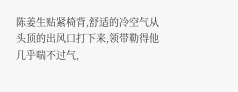陈姜生贴紧椅背,舒适的冷空气从头顶的出风口打下来,领带勒得他几乎喘不过气,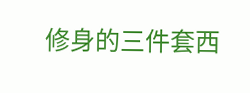修身的三件套西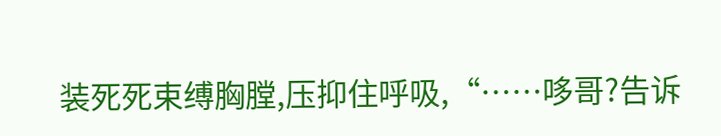装死死束缚胸膛,压抑住呼吸,“……哆哥?告诉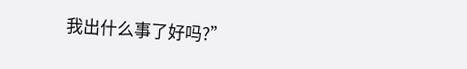我出什么事了好吗?”